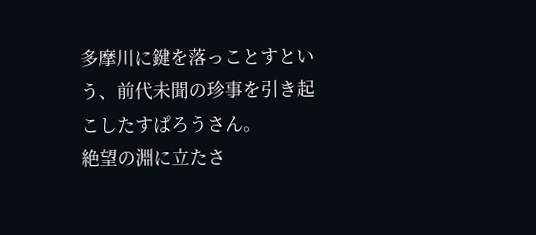多摩川に鍵を落っことすという、前代未聞の珍事を引き起こしたすぱろうさん。
絶望の淵に立たさ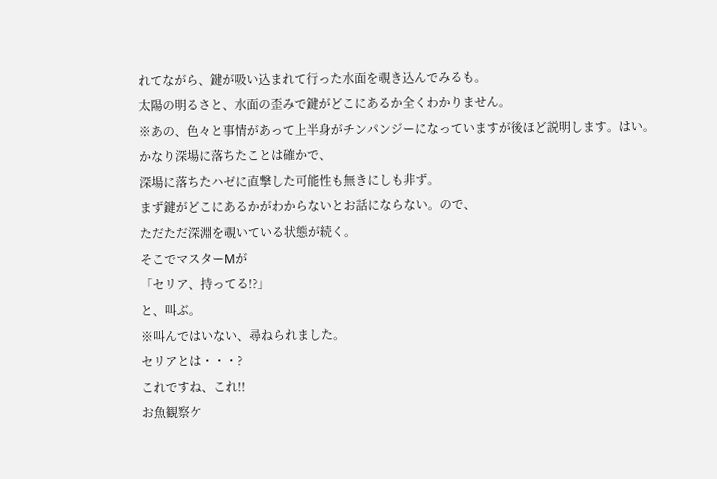れてながら、鍵が吸い込まれて行った水面を覗き込んでみるも。
太陽の明るさと、水面の歪みで鍵がどこにあるか全くわかりません。
※あの、色々と事情があって上半身がチンパンジーになっていますが後ほど説明します。はい。
かなり深場に落ちたことは確かで、
深場に落ちたハゼに直撃した可能性も無きにしも非ず。
まず鍵がどこにあるかがわからないとお話にならない。ので、
ただただ深淵を覗いている状態が続く。
そこでマスターMが
「セリア、持ってる!?」
と、叫ぶ。
※叫んではいない、尋ねられました。
セリアとは・・・?
これですね、これ!!
お魚観察ケ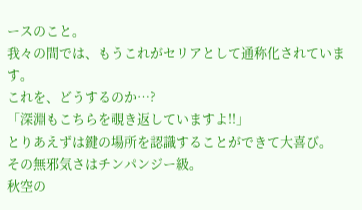ースのこと。
我々の間では、もうこれがセリアとして通称化されています。
これを、どうするのか…?
「深淵もこちらを覗き返していますよ!!」
とりあえずは鍵の場所を認識することができて大喜び。
その無邪気さはチンパンジー級。
秋空の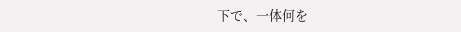下で、一体何を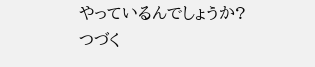やっているんでしょうか?
つづく